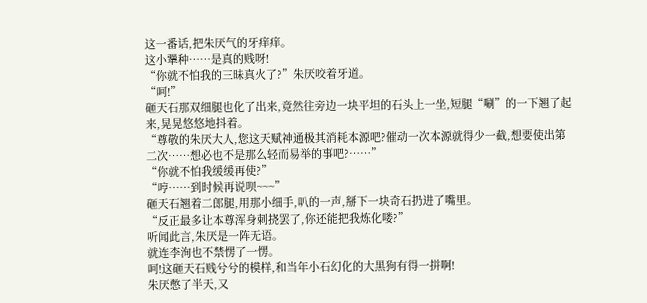这一番话,把朱厌气的牙痒痒。
这小犟种……是真的贱呀!
“你就不怕我的三昧真火了?”朱厌咬着牙道。
“呵!”
砸天石那双细腿也化了出来,竟然往旁边一块平坦的石头上一坐,短腿“唰”的一下翘了起来,晃晃悠悠地抖着。
“尊敬的朱厌大人,您这天赋神通极其消耗本源吧?催动一次本源就得少一截,想要使出第二次……想必也不是那么轻而易举的事吧?……”
“你就不怕我缓缓再使?”
“哼……到时候再说呗~~~”
砸天石翘着二郎腿,用那小细手,叭的一声,掰下一块奇石扔进了嘴里。
“反正最多让本尊浑身刺挠罢了,你还能把我炼化喽?”
听闻此言,朱厌是一阵无语。
就连李洵也不禁愣了一愣。
呵!这砸天石贱兮兮的模样,和当年小石幻化的大黑狗有得一拼啊!
朱厌憋了半天,又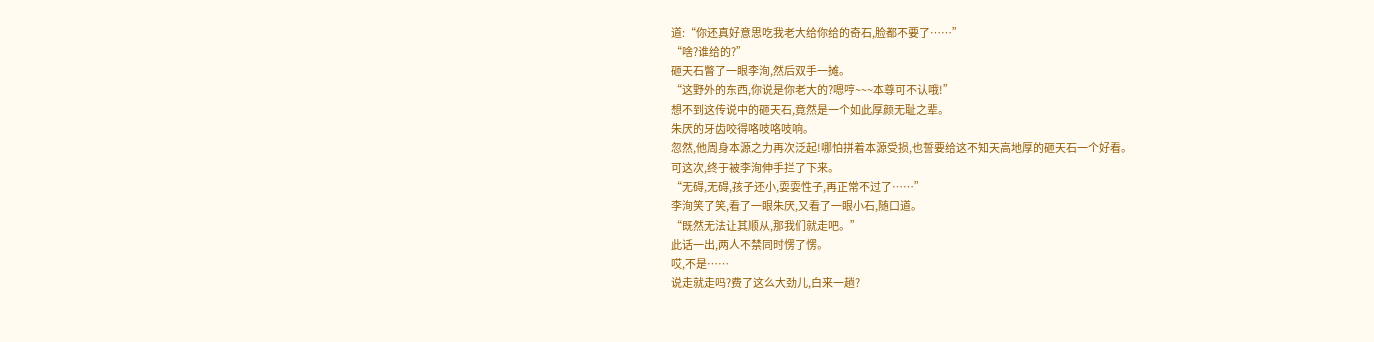道:“你还真好意思吃我老大给你给的奇石,脸都不要了……”
“啥?谁给的?”
砸天石瞥了一眼李洵,然后双手一摊。
“这野外的东西,你说是你老大的?嗯哼~~~本尊可不认哦!”
想不到这传说中的砸天石,竟然是一个如此厚颜无耻之辈。
朱厌的牙齿咬得咯吱咯吱响。
忽然,他周身本源之力再次泛起!哪怕拼着本源受损,也誓要给这不知天高地厚的砸天石一个好看。
可这次,终于被李洵伸手拦了下来。
“无碍,无碍,孩子还小,耍耍性子,再正常不过了……”
李洵笑了笑,看了一眼朱厌,又看了一眼小石,随口道。
“既然无法让其顺从,那我们就走吧。”
此话一出,两人不禁同时愣了愣。
哎,不是……
说走就走吗?费了这么大劲儿,白来一趟?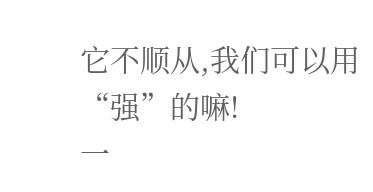它不顺从,我们可以用“强”的嘛!
一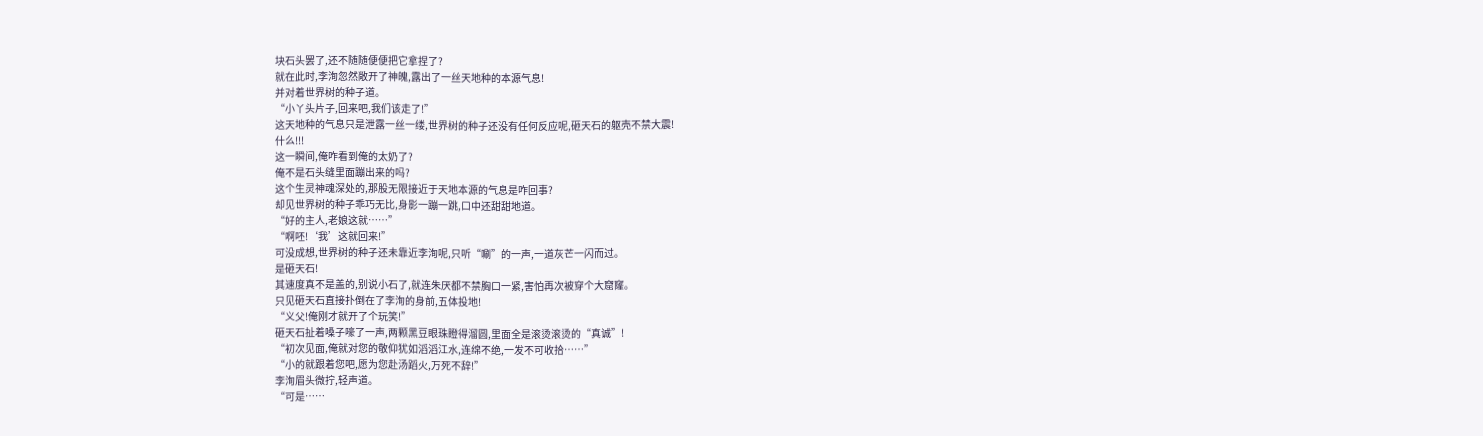块石头罢了,还不随随便便把它拿捏了?
就在此时,李洵忽然敞开了神魄,露出了一丝天地种的本源气息!
并对着世界树的种子道。
“小丫头片子,回来吧,我们该走了!”
这天地种的气息只是泄露一丝一缕,世界树的种子还没有任何反应呢,砸天石的躯壳不禁大震!
什么!!!
这一瞬间,俺咋看到俺的太奶了?
俺不是石头缝里面蹦出来的吗?
这个生灵神魂深处的,那股无限接近于天地本源的气息是咋回事?
却见世界树的种子乖巧无比,身影一蹦一跳,口中还甜甜地道。
“好的主人,老娘这就……”
“啊呸!‘我’这就回来!”
可没成想,世界树的种子还未靠近李洵呢,只听“唰”的一声,一道灰芒一闪而过。
是砸天石!
其速度真不是盖的,别说小石了,就连朱厌都不禁胸口一紧,害怕再次被穿个大窟窿。
只见砸天石直接扑倒在了李洵的身前,五体投地!
“义父!俺刚才就开了个玩笑!”
砸天石扯着嗓子嚎了一声,两颗黑豆眼珠瞪得溜圆,里面全是滚烫滚烫的“真诚”!
“初次见面,俺就对您的敬仰犹如滔滔江水,连绵不绝,一发不可收拾……”
“小的就跟着您吧,愿为您赴汤蹈火,万死不辞!”
李洵眉头微拧,轻声道。
“可是……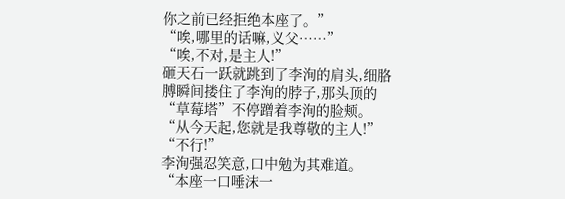你之前已经拒绝本座了。”
“唉,哪里的话嘛,义父……”
“唉,不对,是主人!”
砸天石一跃就跳到了李洵的肩头,细胳膊瞬间搂住了李洵的脖子,那头顶的“草莓塔”不停蹭着李洵的脸颊。
“从今天起,您就是我尊敬的主人!”
“不行!”
李洵强忍笑意,口中勉为其难道。
“本座一口唾沫一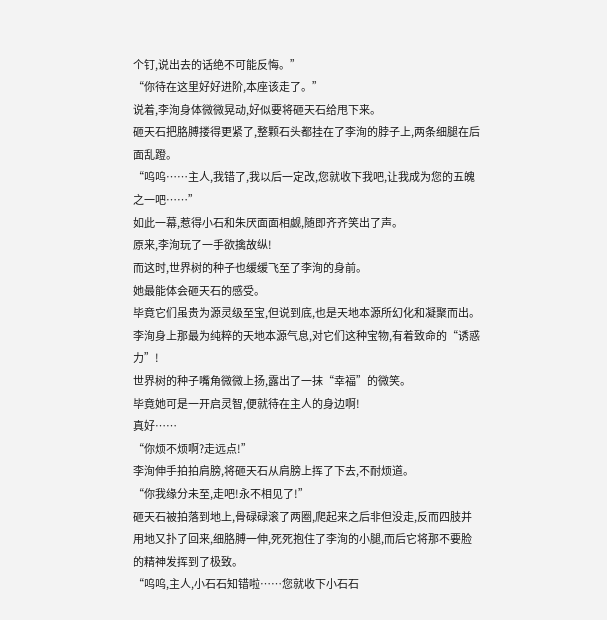个钉,说出去的话绝不可能反悔。”
“你待在这里好好进阶,本座该走了。”
说着,李洵身体微微晃动,好似要将砸天石给甩下来。
砸天石把胳膊搂得更紧了,整颗石头都挂在了李洵的脖子上,两条细腿在后面乱蹬。
“呜呜……主人,我错了,我以后一定改,您就收下我吧,让我成为您的五魄之一吧……”
如此一幕,惹得小石和朱厌面面相觑,随即齐齐笑出了声。
原来,李洵玩了一手欲擒故纵!
而这时,世界树的种子也缓缓飞至了李洵的身前。
她最能体会砸天石的感受。
毕竟它们虽贵为源灵级至宝,但说到底,也是天地本源所幻化和凝聚而出。
李洵身上那最为纯粹的天地本源气息,对它们这种宝物,有着致命的“诱惑力”!
世界树的种子嘴角微微上扬,露出了一抹“幸福”的微笑。
毕竟她可是一开启灵智,便就待在主人的身边啊!
真好……
“你烦不烦啊?走远点!”
李洵伸手拍拍肩膀,将砸天石从肩膀上挥了下去,不耐烦道。
“你我缘分未至,走吧!永不相见了!”
砸天石被拍落到地上,骨碌碌滚了两圈,爬起来之后非但没走,反而四肢并用地又扑了回来,细胳膊一伸,死死抱住了李洵的小腿,而后它将那不要脸的精神发挥到了极致。
“呜呜,主人,小石石知错啦……您就收下小石石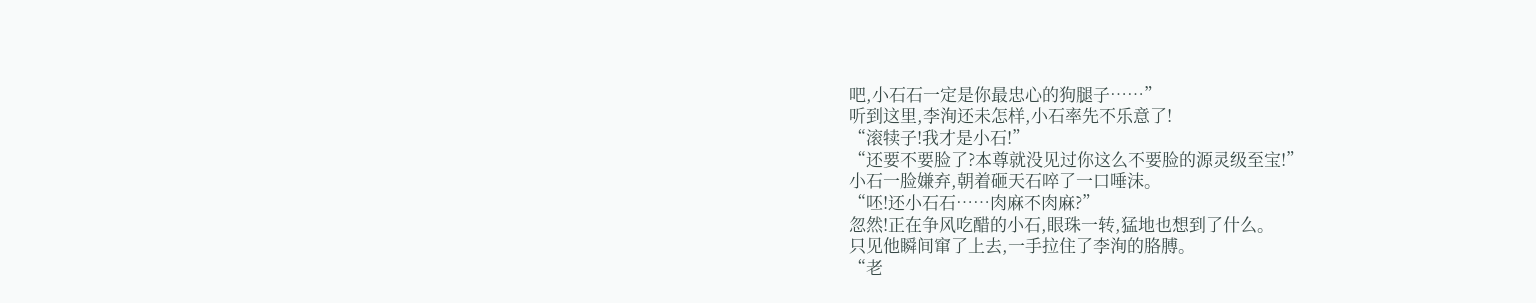吧,小石石一定是你最忠心的狗腿子……”
听到这里,李洵还未怎样,小石率先不乐意了!
“滚犊子!我才是小石!”
“还要不要脸了?本尊就没见过你这么不要脸的源灵级至宝!”
小石一脸嫌弃,朝着砸天石啐了一口唾沫。
“呸!还小石石……肉麻不肉麻?”
忽然!正在争风吃醋的小石,眼珠一转,猛地也想到了什么。
只见他瞬间窜了上去,一手拉住了李洵的胳膊。
“老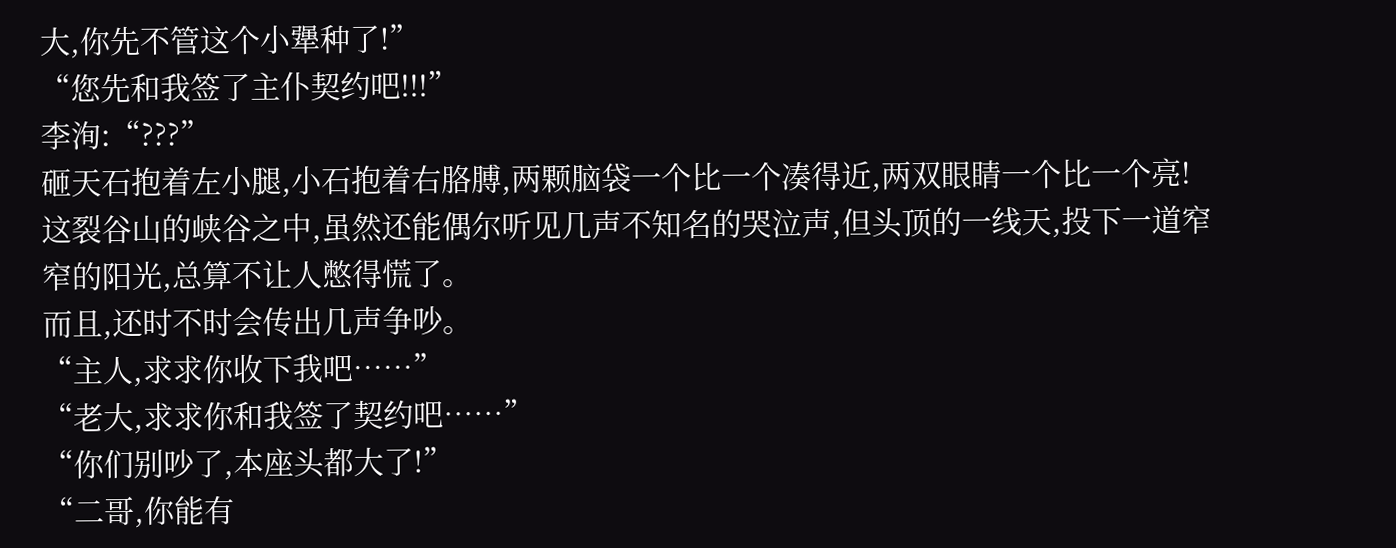大,你先不管这个小犟种了!”
“您先和我签了主仆契约吧!!!”
李洵:“???”
砸天石抱着左小腿,小石抱着右胳膊,两颗脑袋一个比一个凑得近,两双眼睛一个比一个亮!
这裂谷山的峡谷之中,虽然还能偶尔听见几声不知名的哭泣声,但头顶的一线天,投下一道窄窄的阳光,总算不让人憋得慌了。
而且,还时不时会传出几声争吵。
“主人,求求你收下我吧……”
“老大,求求你和我签了契约吧……”
“你们别吵了,本座头都大了!”
“二哥,你能有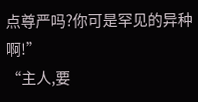点尊严吗?你可是罕见的异种啊!”
“主人,要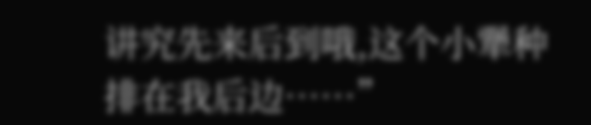讲究先来后到哦,这个小犟种排在我后边……”